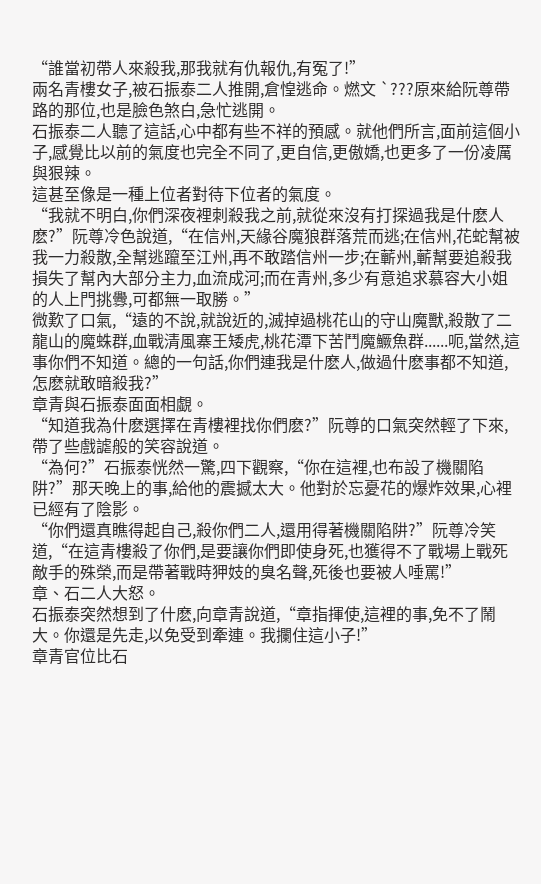“誰當初帶人來殺我,那我就有仇報仇,有冤了!”
兩名青樓女子,被石振泰二人推開,倉惶逃命。燃文 `???原來給阮尊帶路的那位,也是臉色煞白,急忙逃開。
石振泰二人聽了這話,心中都有些不祥的預感。就他們所言,面前這個小子,感覺比以前的氣度也完全不同了,更自信,更傲嬌,也更多了一份凌厲與狠辣。
這甚至像是一種上位者對待下位者的氣度。
“我就不明白,你們深夜裡刺殺我之前,就從來沒有打探過我是什麽人麽?”阮尊冷色說道,“在信州,天緣谷魔狼群落荒而逃;在信州,花蛇幫被我一力殺散,全幫逃躥至江州,再不敢踏信州一步;在蘄州,蘄幫要追殺我損失了幫內大部分主力,血流成河;而在青州,多少有意追求慕容大小姐的人上門挑釁,可都無一取勝。”
微歎了口氣,“遠的不說,就說近的,滅掉過桃花山的守山魔獸,殺散了二龍山的魔蛛群,血戰清風寨王矮虎,桃花潭下苦鬥魔鱖魚群......呃,當然,這事你們不知道。總的一句話,你們連我是什麽人,做過什麽事都不知道,怎麽就敢暗殺我?”
章青與石振泰面面相覷。
“知道我為什麽選擇在青樓裡找你們麽?”阮尊的口氣突然輕了下來,帶了些戲謔般的笑容說道。
“為何?”石振泰恍然一驚,四下觀察,“你在這裡,也布設了機關陷阱?”那天晚上的事,給他的震撼太大。他對於忘憂花的爆炸效果,心裡已經有了陰影。
“你們還真瞧得起自己,殺你們二人,還用得著機關陷阱?”阮尊冷笑道,“在這青樓殺了你們,是要讓你們即使身死,也獲得不了戰場上戰死敵手的殊榮,而是帶著戰時狎妓的臭名聲,死後也要被人唾罵!”
章、石二人大怒。
石振泰突然想到了什麽,向章青說道,“章指揮使,這裡的事,免不了鬧大。你還是先走,以免受到牽連。我攔住這小子!”
章青官位比石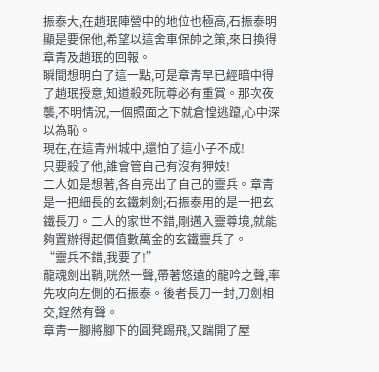振泰大,在趙珉陣營中的地位也極高,石振泰明顯是要保他,希望以這舍車保帥之策,來日換得章青及趙珉的回報。
瞬間想明白了這一點,可是章青早已經暗中得了趙珉授意,知道殺死阮尊必有重賞。那次夜襲,不明情況,一個照面之下就倉惶逃躥,心中深以為恥。
現在,在這青州城中,還怕了這小子不成!
只要殺了他,誰會管自己有沒有狎妓!
二人如是想著,各自亮出了自己的靈兵。章青是一把細長的玄鐵刺劍;石振泰用的是一把玄鐵長刀。二人的家世不錯,剛邁入靈尊境,就能夠置辦得起價值數萬金的玄鐵靈兵了。
“靈兵不錯,我要了!”
龍魂劍出鞘,咣然一聲,帶著悠遠的龍吟之聲,率先攻向左側的石振泰。後者長刀一封,刀劍相交,鋥然有聲。
章青一腳將腳下的圓凳踢飛,又踹開了屋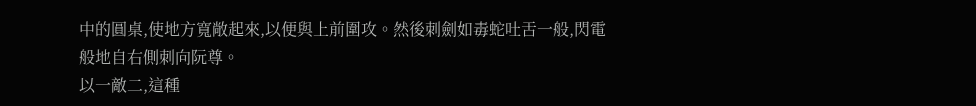中的圓桌,使地方寬敞起來,以便與上前圍攻。然後刺劍如毒蛇吐舌一般,閃電般地自右側刺向阮尊。
以一敵二,這種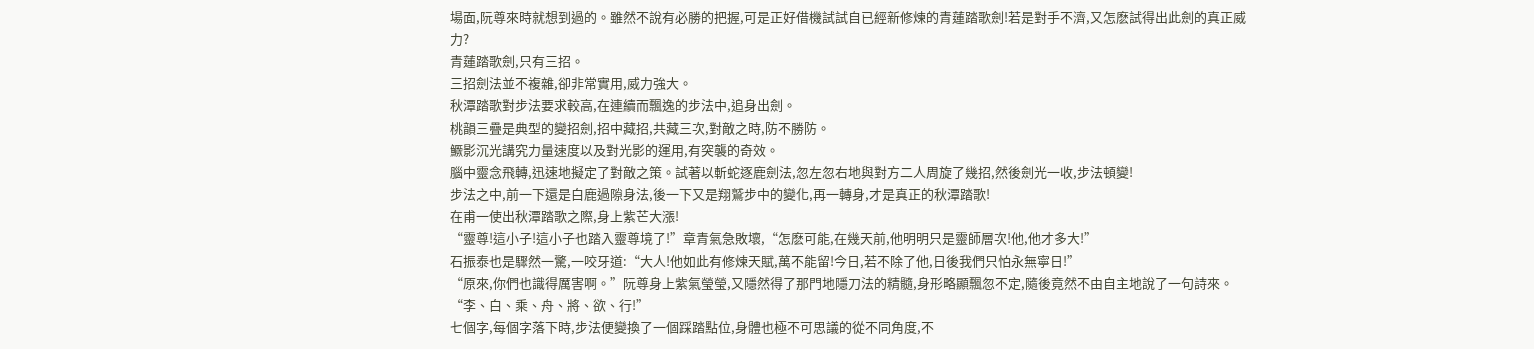場面,阮尊來時就想到過的。雖然不說有必勝的把握,可是正好借機試試自已經新修煉的青蓮踏歌劍!若是對手不濟,又怎麽試得出此劍的真正威力?
青蓮踏歌劍,只有三招。
三招劍法並不複雜,卻非常實用,威力強大。
秋潭踏歌對步法要求較高,在連續而飄逸的步法中,追身出劍。
桃韻三疊是典型的變招劍,招中藏招,共藏三次,對敵之時,防不勝防。
鱖影沉光講究力量速度以及對光影的運用,有突襲的奇效。
腦中靈念飛轉,迅速地擬定了對敵之策。試著以斬蛇逐鹿劍法,忽左忽右地與對方二人周旋了幾招,然後劍光一收,步法頓變!
步法之中,前一下還是白鹿過隙身法,後一下又是翔鷲步中的變化,再一轉身,才是真正的秋潭踏歌!
在甫一使出秋潭踏歌之際,身上紫芒大漲!
“靈尊!這小子!這小子也踏入靈尊境了!”章青氣急敗壞,“怎麽可能,在幾天前,他明明只是靈師層次!他,他才多大!”
石振泰也是驟然一驚,一咬牙道:“大人!他如此有修煉天賦,萬不能留!今日,若不除了他,日後我們只怕永無寧日!”
“原來,你們也識得厲害啊。”阮尊身上紫氣瑩瑩,又隱然得了那門地隱刀法的精髓,身形略顯飄忽不定,隨後竟然不由自主地說了一句詩來。
“李、白、乘、舟、將、欲、行!”
七個字,每個字落下時,步法便變換了一個踩踏點位,身體也極不可思議的從不同角度,不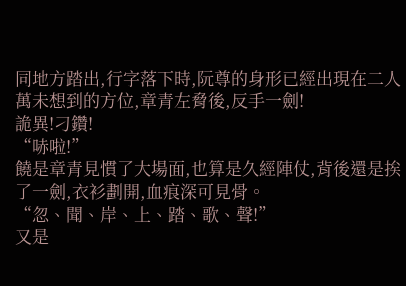同地方踏出,行字落下時,阮尊的身形已經出現在二人萬未想到的方位,章青左脅後,反手一劍!
詭異!刁鑽!
“哧啦!”
饒是章青見慣了大場面,也算是久經陣仗,背後還是挨了一劍,衣衫劃開,血痕深可見骨。
“忽、聞、岸、上、踏、歌、聲!”
又是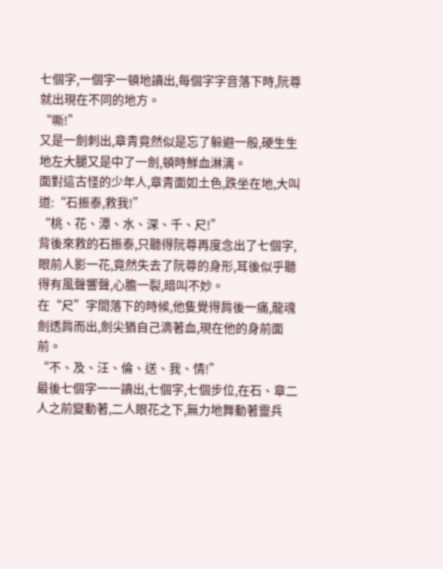七個字,一個字一頓地讀出,每個字字音落下時,阮尊就出現在不同的地方。
“嘶!”
又是一劍刺出,章青竟然似是忘了躲避一般,硬生生地左大腿又是中了一劍,頓時鮮血淋漓。
面對這古怪的少年人,章青面如土色,跌坐在地,大叫道:“石振泰,救我!”
“桃、花、潭、水、深、千、尺!”
背後來救的石振泰,只聽得阮尊再度念出了七個字,眼前人影一花,竟然失去了阮尊的身形,耳後似乎聽得有風聲響聲,心膽一裂,暗叫不妙。
在“尺”字間落下的時候,他隻覺得肩後一痛,龍魂劍透肩而出,劍尖猶自己滴著血,現在他的身前面前。
“不、及、汪、倫、送、我、情!”
最後七個字一一讀出,七個字,七個步位,在石、章二人之前變動著,二人眼花之下,無力地舞動著靈兵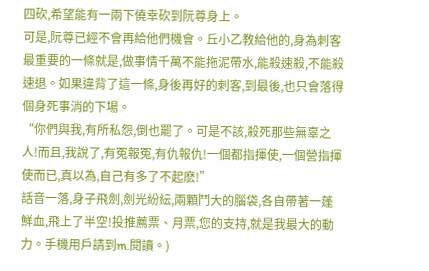四砍,希望能有一兩下僥幸砍到阮尊身上。
可是,阮尊已經不會再給他們機會。丘小乙教給他的,身為刺客最重要的一條就是,做事情千萬不能拖泥帶水,能殺速殺,不能殺速退。如果違背了這一條,身後再好的刺客,到最後,也只會落得個身死事消的下場。
“你們與我,有所私怨,倒也罷了。可是不該,殺死那些無辜之人!而且,我說了,有冤報冤,有仇報仇!一個都指揮使,一個營指揮使而已,真以為,自己有多了不起麽!”
話音一落,身子飛劍,劍光紛紜,兩顆鬥大的腦袋,各自帶著一蓬鮮血,飛上了半空!投推薦票、月票,您的支持,就是我最大的動力。手機用戶請到m.閱讀。)